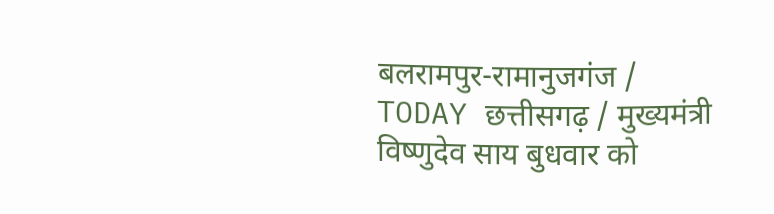बलरामपुर-रामानुजगंज / TODAY छत्तीसगढ़ / मुख्यमंत्री विष्णुदेव साय बुधवार को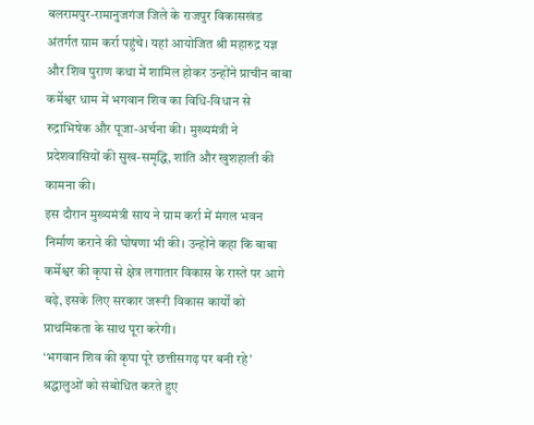बलरामपुर-रामानुजगंज जिले के राजपुर विकासखंड अंतर्गत ग्राम कर्रा पहुंचे। यहां आयोजित श्री महारुद्र यज्ञ और शिव पुराण कथा में शामिल होकर उन्होंने प्राचीन बाबा कर्मेश्वर धाम में भगवान शिव का विधि-विधान से रुद्राभिषेक और पूजा-अर्चना की। मुख्यमंत्री ने प्रदेशवासियों की सुख-समृद्धि, शांति और खुशहाली की कामना की।
इस दौरान मुख्यमंत्री साय ने ग्राम कर्रा में मंगल भवन निर्माण कराने की घोषणा भी की। उन्होंने कहा कि बाबा कर्मेश्वर की कृपा से क्षेत्र लगातार विकास के रास्ते पर आगे बढ़े, इसके लिए सरकार जरूरी विकास कार्यों को प्राथमिकता के साथ पूरा करेगी।
‘भगवान शिव की कृपा पूरे छत्तीसगढ़ पर बनी रहे’
श्रद्धालुओं को संबोधित करते हुए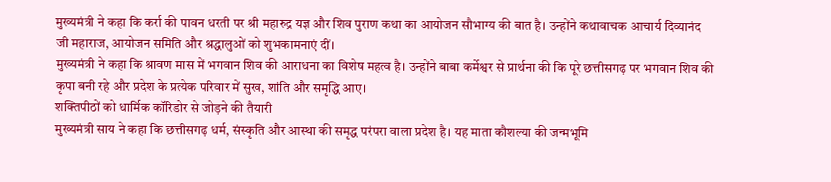मुख्यमंत्री ने कहा कि कर्रा की पावन धरती पर श्री महारुद्र यज्ञ और शिव पुराण कथा का आयोजन सौभाग्य की बात है। उन्होंने कथावाचक आचार्य दिव्यानंद जी महाराज, आयोजन समिति और श्रद्धालुओं को शुभकामनाएं दीं।
मुख्यमंत्री ने कहा कि श्रावण मास में भगवान शिव की आराधना का विशेष महत्व है। उन्होंने बाबा कर्मेश्वर से प्रार्थना की कि पूरे छत्तीसगढ़ पर भगवान शिव की कृपा बनी रहे और प्रदेश के प्रत्येक परिवार में सुख, शांति और समृद्धि आए।
शक्तिपीठों को धार्मिक कॉरिडोर से जोड़ने की तैयारी
मुख्यमंत्री साय ने कहा कि छत्तीसगढ़ धर्म, संस्कृति और आस्था की समृद्ध परंपरा वाला प्रदेश है। यह माता कौशल्या की जन्मभूमि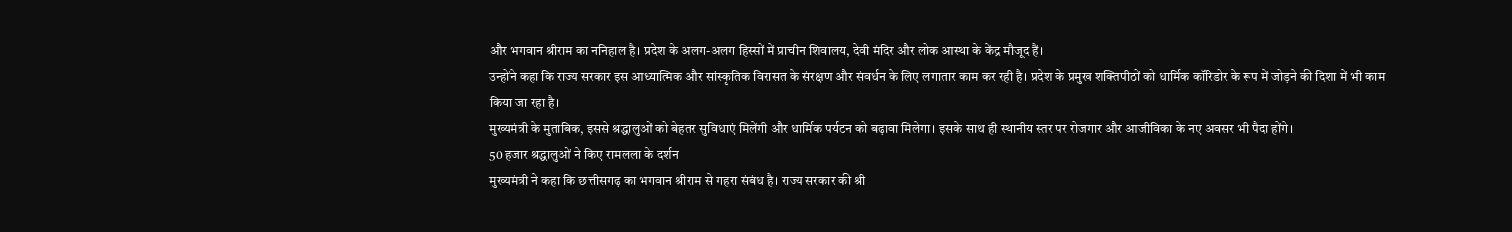और भगवान श्रीराम का ननिहाल है। प्रदेश के अलग-अलग हिस्सों में प्राचीन शिवालय, देवी मंदिर और लोक आस्था के केंद्र मौजूद हैं।
उन्होंने कहा कि राज्य सरकार इस आध्यात्मिक और सांस्कृतिक विरासत के संरक्षण और संवर्धन के लिए लगातार काम कर रही है। प्रदेश के प्रमुख शक्तिपीठों को धार्मिक कॉरिडोर के रूप में जोड़ने की दिशा में भी काम किया जा रहा है।
मुख्यमंत्री के मुताबिक, इससे श्रद्धालुओं को बेहतर सुविधाएं मिलेंगी और धार्मिक पर्यटन को बढ़ावा मिलेगा। इसके साथ ही स्थानीय स्तर पर रोजगार और आजीविका के नए अवसर भी पैदा होंगे।
50 हजार श्रद्धालुओं ने किए रामलला के दर्शन
मुख्यमंत्री ने कहा कि छत्तीसगढ़ का भगवान श्रीराम से गहरा संबंध है। राज्य सरकार की श्री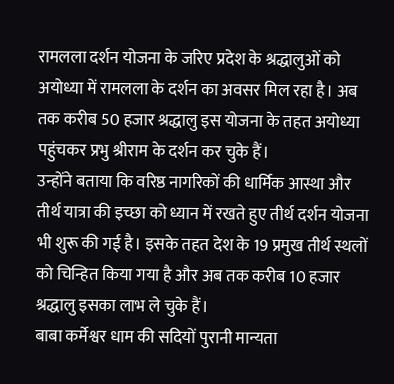रामलला दर्शन योजना के जरिए प्रदेश के श्रद्धालुओं को अयोध्या में रामलला के दर्शन का अवसर मिल रहा है। अब तक करीब 50 हजार श्रद्धालु इस योजना के तहत अयोध्या पहुंचकर प्रभु श्रीराम के दर्शन कर चुके हैं।
उन्होंने बताया कि वरिष्ठ नागरिकों की धार्मिक आस्था और तीर्थ यात्रा की इच्छा को ध्यान में रखते हुए तीर्थ दर्शन योजना भी शुरू की गई है। इसके तहत देश के 19 प्रमुख तीर्थ स्थलों को चिन्हित किया गया है और अब तक करीब 10 हजार श्रद्धालु इसका लाभ ले चुके हैं।
बाबा कर्मेश्वर धाम की सदियों पुरानी मान्यता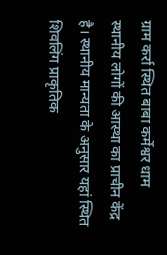ग्राम कर्रा स्थित बाबा कर्मेश्वर धाम स्थानीय लोगों की आस्था का प्राचीन केंद्र है। स्थानीय मान्यता के अनुसार यहां स्थित शिवलिंग प्राकृतिक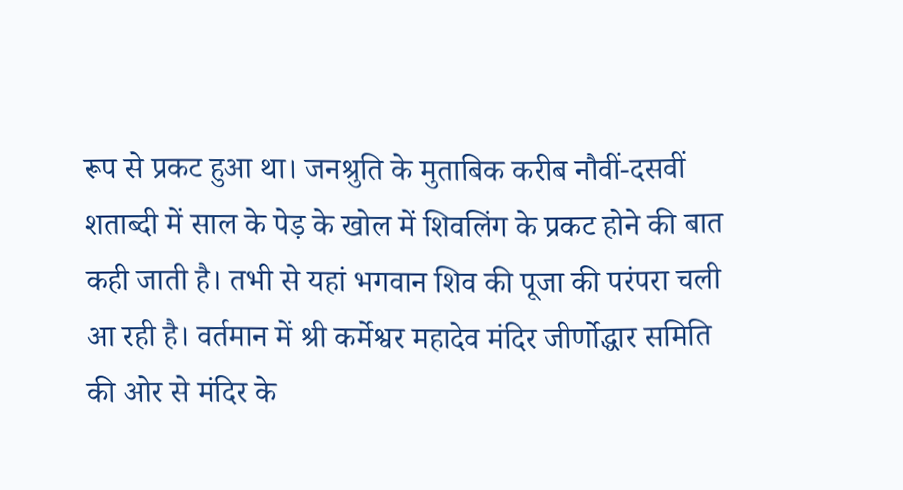रूप से प्रकट हुआ था। जनश्रुति के मुताबिक करीब नौवीं-दसवीं शताब्दी में साल के पेड़ के खोल में शिवलिंग के प्रकट होने की बात कही जाती है। तभी से यहां भगवान शिव की पूजा की परंपरा चली आ रही है। वर्तमान में श्री कर्मेश्वर महादेव मंदिर जीर्णोद्धार समिति की ओर से मंदिर के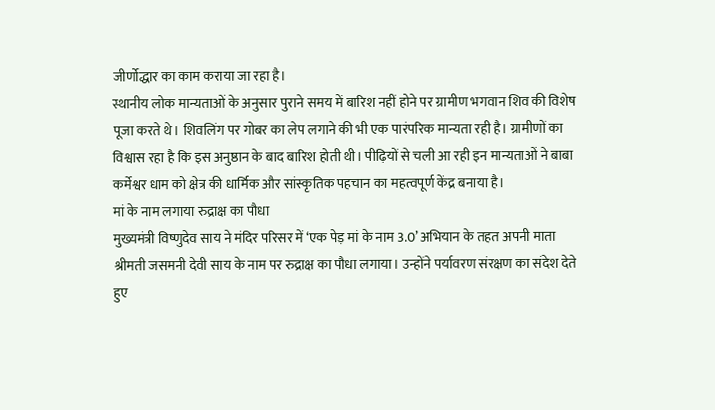जीर्णोद्धार का काम कराया जा रहा है।
स्थानीय लोक मान्यताओं के अनुसार पुराने समय में बारिश नहीं होने पर ग्रामीण भगवान शिव की विशेष पूजा करते थे। शिवलिंग पर गोबर का लेप लगाने की भी एक पारंपरिक मान्यता रही है। ग्रामीणों का विश्वास रहा है कि इस अनुष्ठान के बाद बारिश होती थी। पीढ़ियों से चली आ रही इन मान्यताओं ने बाबा कर्मेश्वर धाम को क्षेत्र की धार्मिक और सांस्कृतिक पहचान का महत्वपूर्ण केंद्र बनाया है।
मां के नाम लगाया रुद्राक्ष का पौधा
मुख्यमंत्री विष्णुदेव साय ने मंदिर परिसर में ‘एक पेड़ मां के नाम 3.0’ अभियान के तहत अपनी माता श्रीमती जसमनी देवी साय के नाम पर रुद्राक्ष का पौधा लगाया। उन्होंने पर्यावरण संरक्षण का संदेश देते हुए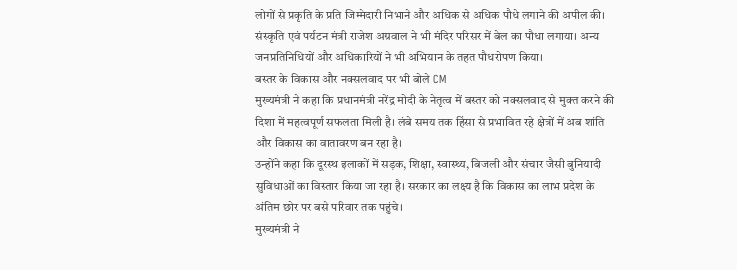लोगों से प्रकृति के प्रति जिम्मेदारी निभाने और अधिक से अधिक पौधे लगाने की अपील की। संस्कृति एवं पर्यटन मंत्री राजेश अग्रवाल ने भी मंदिर परिसर में बेल का पौधा लगाया। अन्य जनप्रतिनिधियों और अधिकारियों ने भी अभियान के तहत पौधरोपण किया।
बस्तर के विकास और नक्सलवाद पर भी बोले CM
मुख्यमंत्री ने कहा कि प्रधानमंत्री नरेंद्र मोदी के नेतृत्व में बस्तर को नक्सलवाद से मुक्त करने की दिशा में महत्वपूर्ण सफलता मिली है। लंबे समय तक हिंसा से प्रभावित रहे क्षेत्रों में अब शांति और विकास का वातावरण बन रहा है।
उन्होंने कहा कि दूरस्थ इलाकों में सड़क, शिक्षा, स्वास्थ्य, बिजली और संचार जैसी बुनियादी सुविधाओं का विस्तार किया जा रहा है। सरकार का लक्ष्य है कि विकास का लाभ प्रदेश के अंतिम छोर पर बसे परिवार तक पहुंचे।
मुख्यमंत्री ने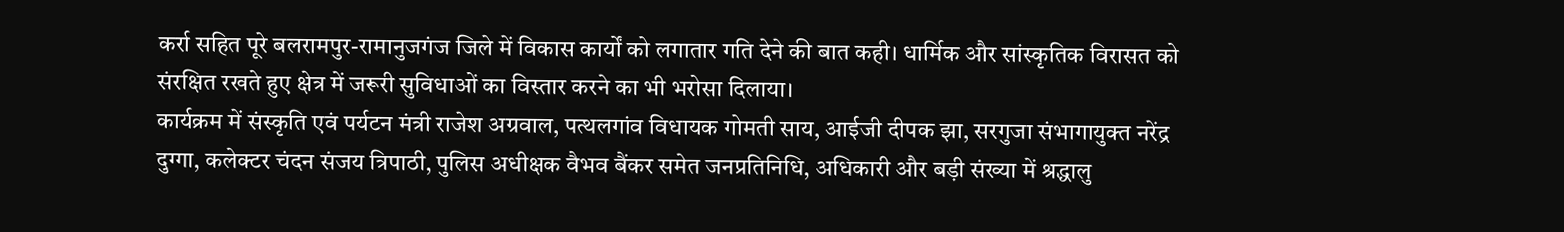कर्रा सहित पूरे बलरामपुर-रामानुजगंज जिले में विकास कार्यों को लगातार गति देने की बात कही। धार्मिक और सांस्कृतिक विरासत को संरक्षित रखते हुए क्षेत्र में जरूरी सुविधाओं का विस्तार करने का भी भरोसा दिलाया।
कार्यक्रम में संस्कृति एवं पर्यटन मंत्री राजेश अग्रवाल, पत्थलगांव विधायक गोमती साय, आईजी दीपक झा, सरगुजा संभागायुक्त नरेंद्र दुग्गा, कलेक्टर चंदन संजय त्रिपाठी, पुलिस अधीक्षक वैभव बैंकर समेत जनप्रतिनिधि, अधिकारी और बड़ी संख्या में श्रद्धालु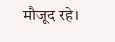मौजूद रहे।